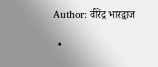Author: वीरेंद्र भारद्वाज

  •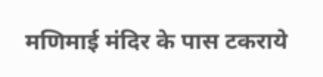मणिमाई मंदिर के पास टकराये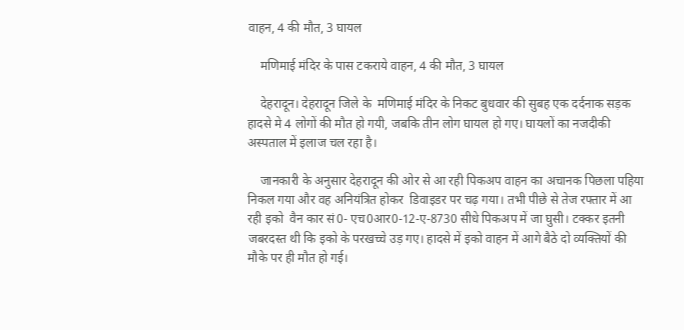वाहन, 4 की मौत, 3 घायल

    मणिमाई मंदिर के पास टकराये वाहन, 4 की मौत, 3 घायल

    देहरादून। देहरादून जिले के  मणिमाई मंदिर के निकट बुधवार की सुबह एक दर्दनाक सड़क हादसे मे 4 लोगों की मौत हो गयी, जबकि तीन लोग घायल हो गए। घायलों का नजदीकी अस्पताल में इलाज चल रहा है।

    जानकारी के अनुसार देहरादून की ओर से आ रही पिकअप वाहन का अचानक पिछला पहिया निकल गया और वह अनियंत्रित होकर  डिवाइडर पर चढ़ गया। तभी पीछे से तेज रफ्तार में आ रही इको  वैन कार सं0- एच0आर0-12-ए-8730 सीधे पिकअप में जा घुसी। टक्कर इतनी जबरदस्त थी कि इको के परखच्चे उड़ गए। हादसे में इको वाहन में आगे बैठे दो व्यक्तियों की मौके पर ही मौत हो गई।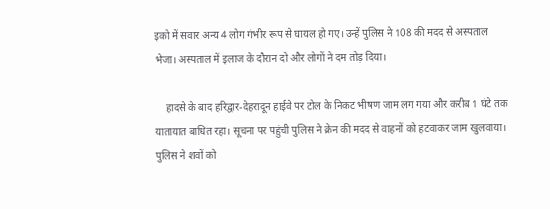इको में सवार अन्य 4 लोग गंभीर रूप से घायल हो गए। उन्हें पुलिस ने 108 की मदद से अस्पताल भेजा। अस्पताल में इलाज के दौरान दो और लोगों ने दम तोड़ दिया।

    हादसे के बाद हरिद्वार-देहरादून हाईवे पर टोल के निकट भीषण जाम लग गया और करीब 1 घंटे तक यातायात बाधित रहा। सूचना पर पहुंची पुलिस ने क्रेन की मदद से वाहनों को हटवाकर जाम खुलवाया। पुलिस ने शवों को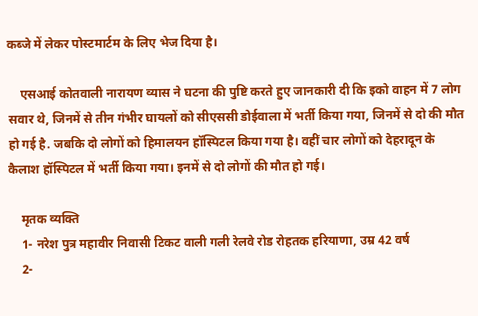कब्जे में लेकर पोस्टमार्टम के लिए भेज दिया है।

    एसआई कोतवाली नारायण व्यास ने घटना की पुष्टि करते हुए जानकारी दी कि इको वाहन में 7 लोग सवार थे, जिनमें से तीन गंभीर घायलों को सीएससी डोईवाला में भर्ती किया गया, जिनमें से दो की मौत हो गई है. जबकि दो लोगों को हिमालयन हॉस्पिटल किया गया है। वहीं चार लोगों को देहरादून के कैलाश हॉस्पिटल में भर्ती किया गया। इनमें से दो लोगों की मौत हो गई।

    मृतक व्यक्ति
    1- नरेश पुत्र महावीर निवासी टिकट वाली गली रेलवे रोड रोहतक हरियाणा, उम्र 42 वर्ष
    2-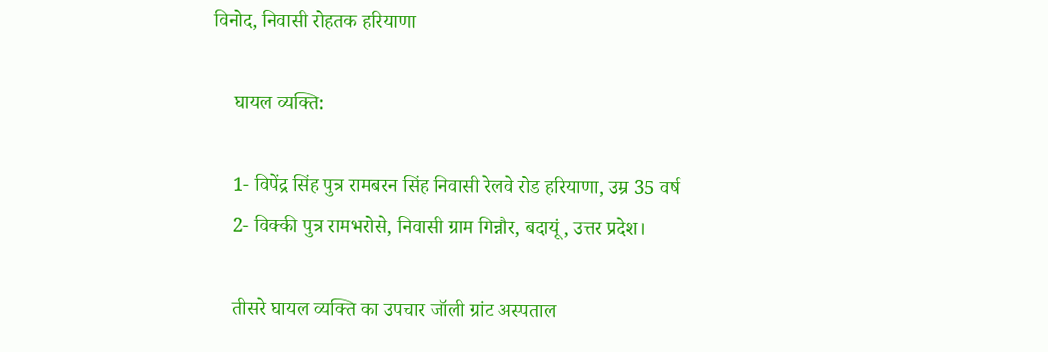विनोद, निवासी रोहतक हरियाणा

    घायल व्यक्ति:

    1- विपेंद्र सिंह पुत्र रामबरन सिंह निवासी रेलवे रोड हरियाणा, उम्र 35 वर्ष
    2- विक्की पुत्र रामभरोसे, निवासी ग्राम गिन्नौर, बदायूं, उत्तर प्रदेश।

    तीसरे घायल व्यक्ति का उपचार जॉली ग्रांट अस्पताल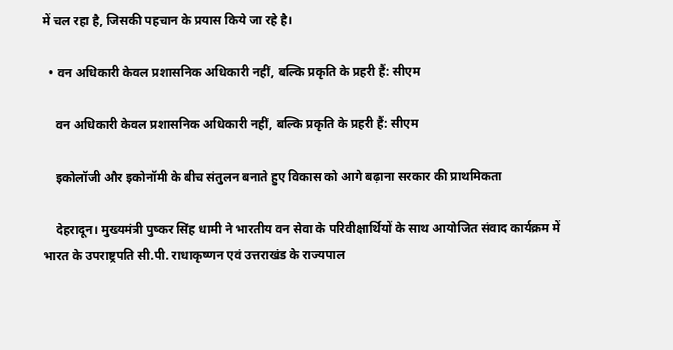में चल रहा है, जिसकी पहचान के प्रयास किये जा रहे है।

  • वन अधिकारी केवल प्रशासनिक अधिकारी नहीं, बल्कि प्रकृति के प्रहरी हैं: सीएम

    वन अधिकारी केवल प्रशासनिक अधिकारी नहीं, बल्कि प्रकृति के प्रहरी हैं: सीएम

    इकोलॉजी और इकोनॉमी के बीच संतुलन बनाते हुए विकास को आगे बढ़ाना सरकार की प्राथमिकता

    देहरादून। मुख्यमंत्री पुष्कर सिंह धामी ने भारतीय वन सेवा के परिवीक्षार्थियों के साथ आयोजित संवाद कार्यक्रम में भारत के उपराष्ट्रपति सी.पी. राधाकृष्णन एवं उत्तराखंड के राज्यपाल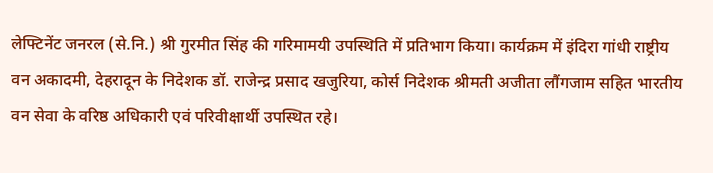लेफ्टिनेंट जनरल (से.नि.) श्री गुरमीत सिंह की गरिमामयी उपस्थिति में प्रतिभाग किया। कार्यक्रम में इंदिरा गांधी राष्ट्रीय वन अकादमी, देहरादून के निदेशक डॉ. राजेन्द्र प्रसाद खजुरिया, कोर्स निदेशक श्रीमती अजीता लौंगजाम सहित भारतीय वन सेवा के वरिष्ठ अधिकारी एवं परिवीक्षार्थी उपस्थित रहे।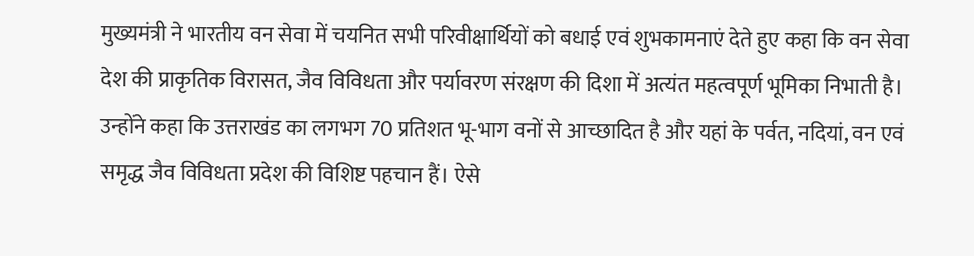मुख्यमंत्री ने भारतीय वन सेवा में चयनित सभी परिवीक्षार्थियों को बधाई एवं शुभकामनाएं देते हुए कहा कि वन सेवा देश की प्राकृतिक विरासत, जैव विविधता और पर्यावरण संरक्षण की दिशा में अत्यंत महत्वपूर्ण भूमिका निभाती है। उन्होंने कहा कि उत्तराखंड का लगभग 70 प्रतिशत भू-भाग वनों से आच्छादित है और यहां के पर्वत, नदियां, वन एवं समृद्ध जैव विविधता प्रदेश की विशिष्ट पहचान हैं। ऐसे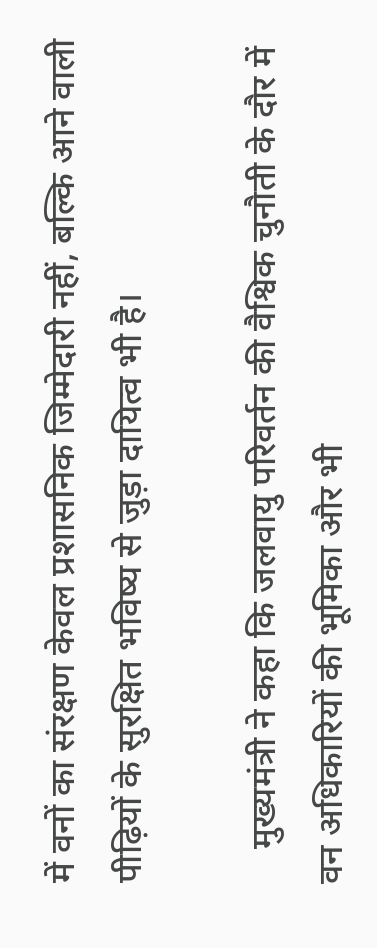में वनों का संरक्षण केवल प्रशासनिक जिम्मेदारी नहीं, बल्कि आने वाली पीढ़ियों के सुरक्षित भविष्य से जुड़ा दायित्व भी है।

    मुख्यमंत्री ने कहा कि जलवायु परिवर्तन की वैश्विक चुनौती के दौर में वन अधिकारियों की भूमिका और भी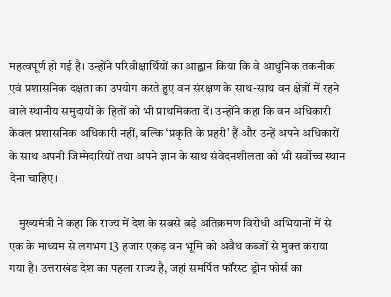महत्वपूर्ण हो गई है। उन्होंने परिवीक्षार्थियों का आह्वान किया कि वे आधुनिक तकनीक एवं प्रशासनिक दक्षता का उपयोग करते हुए वन संरक्षण के साथ-साथ वन क्षेत्रों में रहने वाले स्थानीय समुदायों के हितों को भी प्राथमिकता दें। उन्होंने कहा कि वन अधिकारी केवल प्रशासनिक अधिकारी नहीं, बल्कि ‘प्रकृति के प्रहरी’ हैं और उन्हें अपने अधिकारों के साथ अपनी जिम्मेदारियों तथा अपने ज्ञान के साथ संवेदनशीलता को भी सर्वोच्च स्थान देना चाहिए।

    मुख्यमंत्री ने कहा कि राज्य में देश के सबसे बड़े अतिक्रमण विरोधी अभियानों में से एक के माध्यम से लगभग 13 हजार एकड़ वन भूमि को अवैध कब्जों से मुक्त कराया गया है। उत्तराखंड देश का पहला राज्य है, जहां समर्पित फॉरेस्ट ड्रोन फोर्स का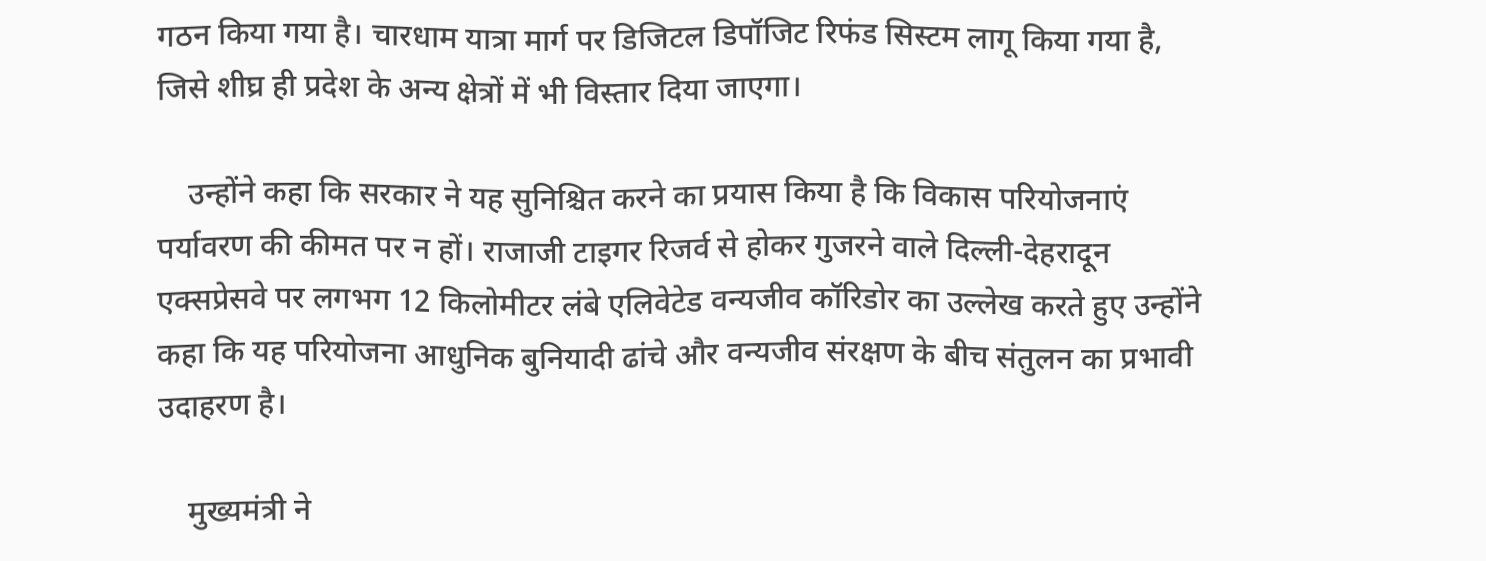गठन किया गया है। चारधाम यात्रा मार्ग पर डिजिटल डिपॉजिट रिफंड सिस्टम लागू किया गया है, जिसे शीघ्र ही प्रदेश के अन्य क्षेत्रों में भी विस्तार दिया जाएगा।

    उन्होंने कहा कि सरकार ने यह सुनिश्चित करने का प्रयास किया है कि विकास परियोजनाएं पर्यावरण की कीमत पर न हों। राजाजी टाइगर रिजर्व से होकर गुजरने वाले दिल्ली-देहरादून एक्सप्रेसवे पर लगभग 12 किलोमीटर लंबे एलिवेटेड वन्यजीव कॉरिडोर का उल्लेख करते हुए उन्होंने कहा कि यह परियोजना आधुनिक बुनियादी ढांचे और वन्यजीव संरक्षण के बीच संतुलन का प्रभावी उदाहरण है।

    मुख्यमंत्री ने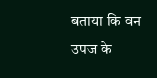बताया कि वन उपज के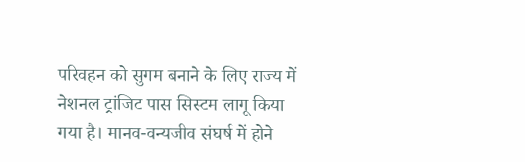परिवहन को सुगम बनाने के लिए राज्य में नेशनल ट्रांजिट पास सिस्टम लागू किया गया है। मानव-वन्यजीव संघर्ष में होने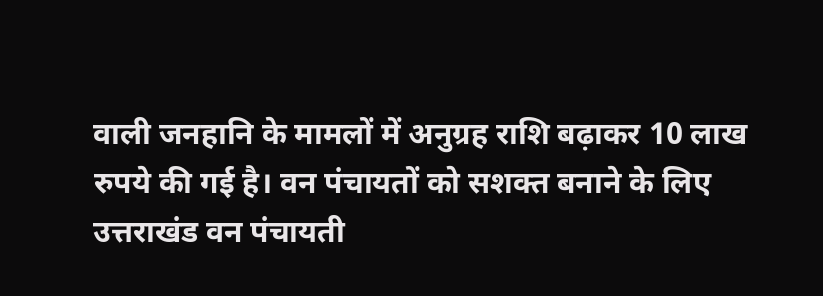वाली जनहानि के मामलों में अनुग्रह राशि बढ़ाकर 10 लाख रुपये की गई है। वन पंचायतों को सशक्त बनाने के लिए उत्तराखंड वन पंचायती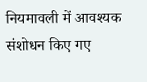नियमावली में आवश्यक संशोधन किए गए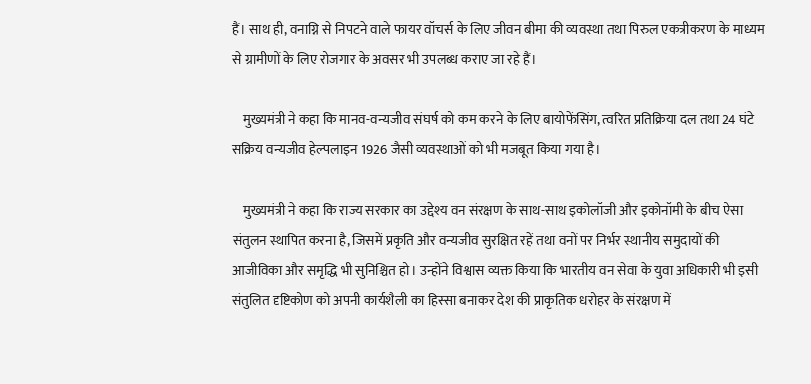हैं। साथ ही, वनाग्नि से निपटने वाले फायर वॉचर्स के लिए जीवन बीमा की व्यवस्था तथा पिरुल एकत्रीकरण के माध्यम से ग्रामीणों के लिए रोजगार के अवसर भी उपलब्ध कराए जा रहे हैं।

    मुख्यमंत्री ने कहा कि मानव-वन्यजीव संघर्ष को कम करने के लिए बायोफेंसिंग, त्वरित प्रतिक्रिया दल तथा 24 घंटे सक्रिय वन्यजीव हेल्पलाइन 1926 जैसी व्यवस्थाओं को भी मजबूत किया गया है।

    मुख्यमंत्री ने कहा कि राज्य सरकार का उद्देश्य वन संरक्षण के साथ-साथ इकोलॉजी और इकोनॉमी के बीच ऐसा संतुलन स्थापित करना है, जिसमें प्रकृति और वन्यजीव सुरक्षित रहें तथा वनों पर निर्भर स्थानीय समुदायों की आजीविका और समृद्धि भी सुनिश्चित हो। उन्होंने विश्वास व्यक्त किया कि भारतीय वन सेवा के युवा अधिकारी भी इसी संतुलित दृष्टिकोण को अपनी कार्यशैली का हिस्सा बनाकर देश की प्राकृतिक धरोहर के संरक्षण में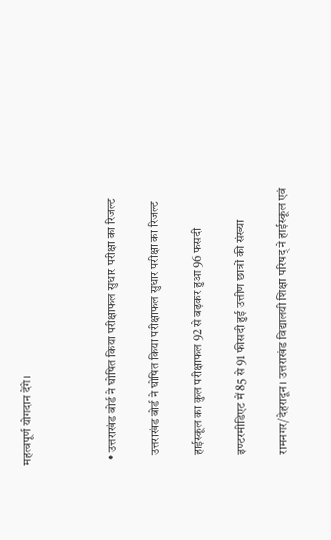महत्वपूर्ण योगदान देंगे।



  • उत्तराखंड बोर्ड ने घोषित किया परीक्षाफल सुधार परीक्षा का रिजल्ट

    उत्तराखंड बोर्ड ने घोषित किया परीक्षाफल सुधार परीक्षा का रिजल्ट

    हाईस्कूल का कुल परीक्षाफल 92 से बढ़कर हुआ 96 फसदी

    इण्टरमीडिएट में 85 से 91 फीसदी हुई उत्तीण छात्रों की संख्या

    रामनगर/देहरादून। उत्तराखंड विद्यालयी शिक्षा परिषद् ने हाईस्कूल एवं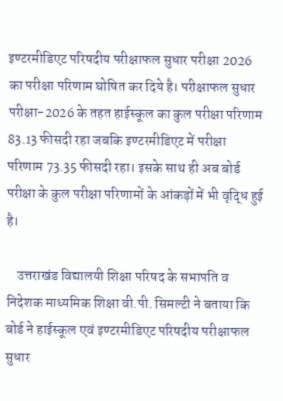इण्टरमीडिएट परिषदीय परीक्षाफल सुधार परीक्षा 2026 का परीक्षा परिणाम घोषित कर दिये है। परीक्षाफल सुधार परीक्षा-2026 के तहत हाईस्कूल का कुल परीक्षा परिणाम 83.13 फीसदी रहा जबकि इण्टरमीडिएट में परीक्षा परिणाम 73.35 फीसदी रहा। इसके साथ ही अब बोर्ड परीक्षा के कुल परीक्षा परिणामों के आंकड़ों में भी वृद्धि हुई है।

    उत्तराखंड विद्यालयी शिक्षा परिषद के सभापति व निदेशक माध्यमिक शिक्षा वी.पी. सिमल्टी ने बताया कि बोर्ड ने हाईस्कूल एवं इण्टरमीडिएट परिषदीय परीक्षाफल सुधार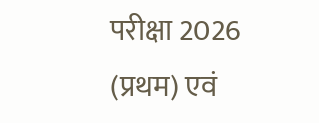परीक्षा 2026 (प्रथम) एवं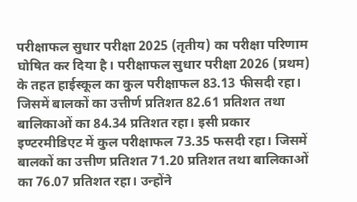परीक्षाफल सुधार परीक्षा 2025 (तृतीय) का परीक्षा परिणाम घोषित कर दिया है। परीक्षाफल सुधार परीक्षा 2026 (प्रथम) के तहत हाईस्कूल का कुल परीक्षाफल 83.13 फीसदी रहा। जिसमें बालकों का उत्तीर्ण प्रतिशत 82.61 प्रतिशत तथा बालिकाओं का 84.34 प्रतिशत रहा। इसी प्रकार इण्टरमीडिएट में कुल परीक्षाफल 73.35 फसदी रहा। जिसमें बालकों का उत्तीण प्रतिशत 71.20 प्रतिशत तथा बालिकाओं का 76.07 प्रतिशत रहा। उन्होंने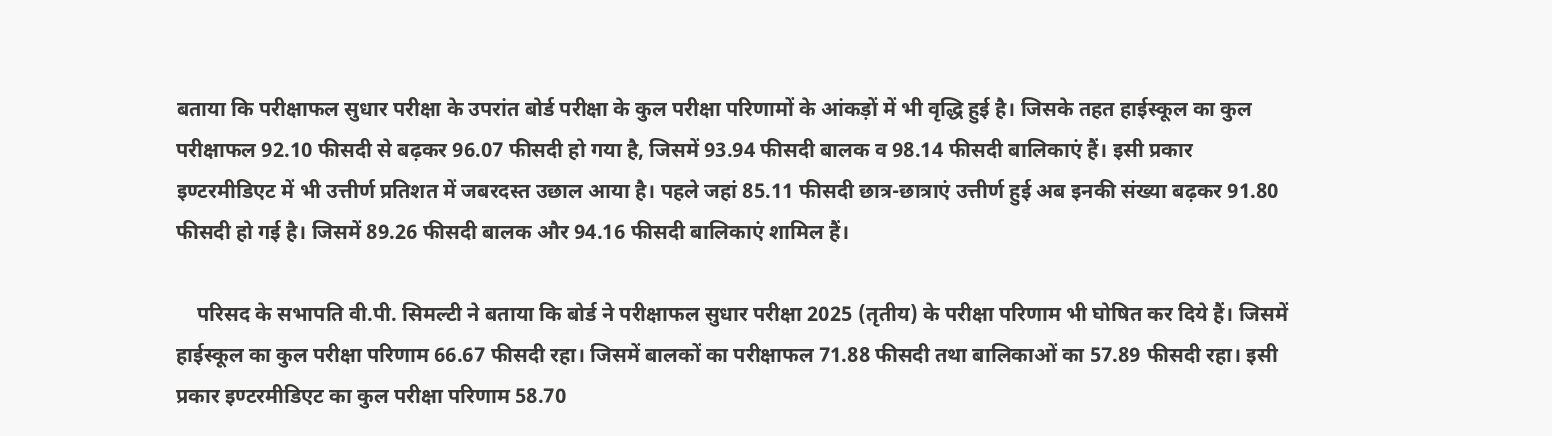बताया कि परीक्षाफल सुधार परीक्षा के उपरांत बोर्ड परीक्षा के कुल परीक्षा परिणामों के आंकड़ों में भी वृद्धि हुई है। जिसके तहत हाईस्कूल का कुल परीक्षाफल 92.10 फीसदी से बढ़कर 96.07 फीसदी हो गया है, जिसमें 93.94 फीसदी बालक व 98.14 फीसदी बालिकाएं हैं। इसी प्रकार इण्टरमीडिएट में भी उत्तीर्ण प्रतिशत में जबरदस्त उछाल आया है। पहले जहां 85.11 फीसदी छात्र-छात्राएं उत्तीर्ण हुई अब इनकी संख्या बढ़कर 91.80 फीसदी हो गई है। जिसमें 89.26 फीसदी बालक और 94.16 फीसदी बालिकाएं शामिल हैं।

    परिसद के सभापति वी.पी. सिमल्टी ने बताया कि बोर्ड ने परीक्षाफल सुधार परीक्षा 2025 (तृतीय) के परीक्षा परिणाम भी घोषित कर दिये हैं। जिसमें हाईस्कूल का कुल परीक्षा परिणाम 66.67 फीसदी रहा। जिसमें बालकों का परीक्षाफल 71.88 फीसदी तथा बालिकाओं का 57.89 फीसदी रहा। इसी प्रकार इण्टरमीडिएट का कुल परीक्षा परिणाम 58.70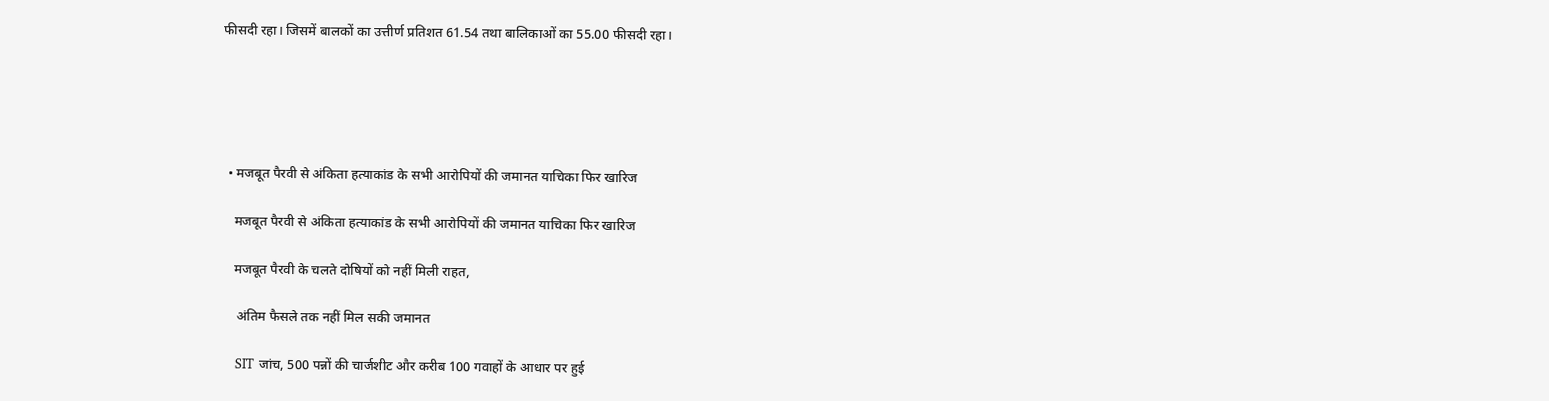फीसदी रहा। जिसमें बालकों का उत्तीर्ण प्रतिशत 61.54 तथा बालिकाओं का 55.00 फीसदी रहा।





  • मजबूत पैरवी से अंकिता हत्याकांड के सभी आरोपियों की जमानत याचिका फिर खारिज

    मजबूत पैरवी से अंकिता हत्याकांड के सभी आरोपियों की जमानत याचिका फिर खारिज

    मजबूत पैरवी के चलते दोषियों को नहीं मिली राहत,

     अंतिम फैसले तक नहीं मिल सकी जमानत

    SIT जांच, 500 पन्नों की चार्जशीट और करीब 100 गवाहों के आधार पर हुई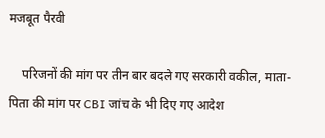मजबूत पैरवी

    परिजनों की मांग पर तीन बार बदले गए सरकारी वकील, माता-पिता की मांग पर CBI जांच के भी दिए गए आदेश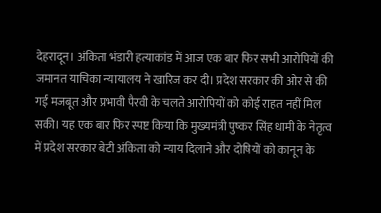देहरादून। अंकिता भंडारी हत्याकांड में आज एक बार फिर सभी आरोपियों की जमानत याचिका न्यायालय ने खारिज कर दी। प्रदेश सरकार की ओर से की गई मजबूत और प्रभावी पैरवी के चलते आरोपियों को कोई राहत नहीं मिल सकी। यह एक बार फिर स्पष्ट किया कि मुख्यमंत्री पुष्कर सिंह धामी के नेतृत्व में प्रदेश सरकार बेटी अंकिता को न्याय दिलाने और दोषियों को कानून के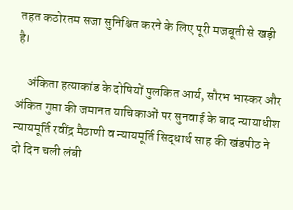तहत कठोरतम सजा सुनिश्चित करने के लिए पूरी मजबूती से खड़ी है।

    अंकिता हत्याकांड के दोषियों पुलकित आर्य, सौरभ भास्कर और अंकित गुप्ता की जमानत याचिकाओं पर सुनवाई के बाद न्यायाधीश न्यायमूर्ति रवींद्र मैठाणी व न्यायमूर्ति सिद्धार्थ साह की खंडपीठ ने दो दिन चली लंबी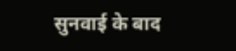सुनवाई के बाद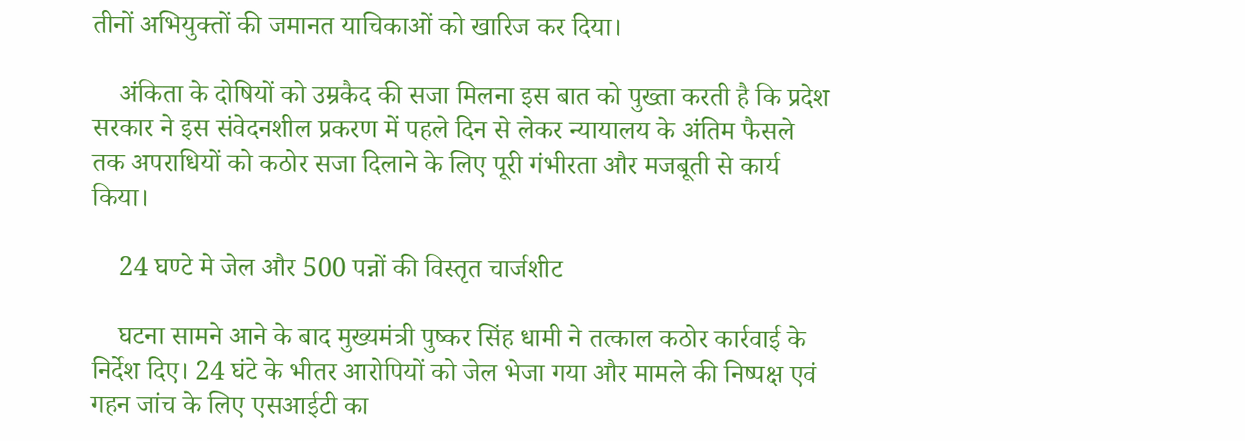तीनों अभियुक्तों की जमानत याचिकाओं को खारिज कर दिया।

    अंकिता के दोषियों को उम्रकैद की सजा मिलना इस बात को पुख्ता करती है कि प्रदेश सरकार ने इस संवेदनशील प्रकरण में पहले दिन से लेकर न्यायालय के अंतिम फैसले तक अपराधियों को कठोर सजा दिलाने के लिए पूरी गंभीरता और मजबूती से कार्य किया।

    24 घण्टे मे जेल और 500 पन्नों की विस्तृत चार्जशीट

    घटना सामने आने के बाद मुख्यमंत्री पुष्कर सिंह धामी ने तत्काल कठोर कार्रवाई के निर्देश दिए। 24 घंटे के भीतर आरोपियों को जेल भेजा गया और मामले की निष्पक्ष एवं गहन जांच के लिए एसआईटी का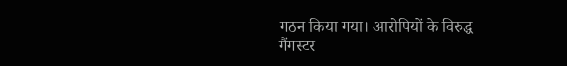गठन किया गया। आरोपियों के विरुद्ध गैंगस्टर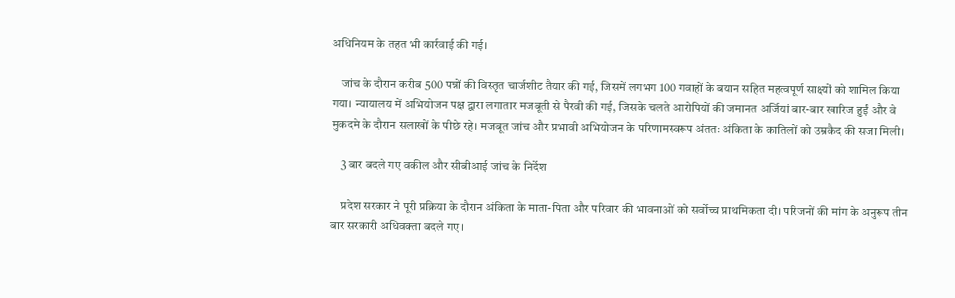अधिनियम के तहत भी कार्रवाई की गई।

    जांच के दौरान करीब 500 पन्नों की विस्तृत चार्जशीट तैयार की गई, जिसमें लगभग 100 गवाहों के बयान सहित महत्वपूर्ण साक्ष्यों को शामिल किया गया। न्यायालय में अभियोजन पक्ष द्वारा लगातार मजबूती से पैरवी की गई, जिसके चलते आरोपियों की जमानत अर्जियां बार-बार खारिज हुईं और वे मुकदमे के दौरान सलाखों के पीछे रहे। मजबूत जांच और प्रभावी अभियोजन के परिणामस्वरूप अंततः अंकिता के कातिलों को उम्रकैद की सजा मिली।

    3 बार बदले गए वकील और सीबीआई जांच के निर्देश

    प्रदेश सरकार ने पूरी प्रक्रिया के दौरान अंकिता के माता-पिता और परिवार की भावनाओं को सर्वोच्च प्राथमिकता दी। परिजनों की मांग के अनुरूप तीन बार सरकारी अधिवक्ता बदले गए।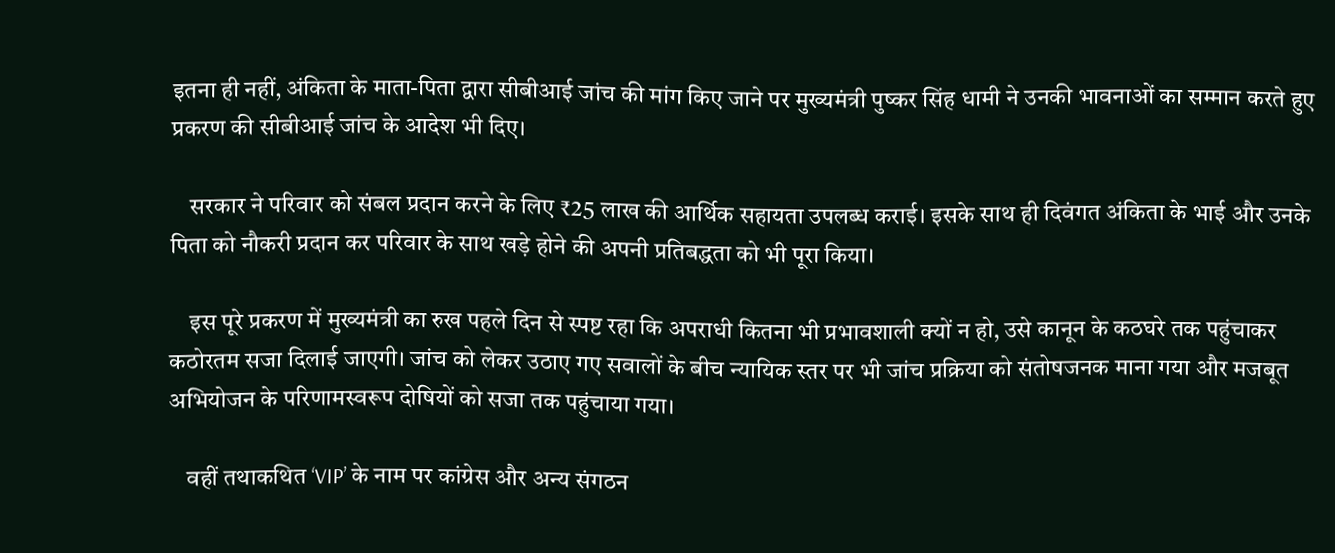इतना ही नहीं, अंकिता के माता-पिता द्वारा सीबीआई जांच की मांग किए जाने पर मुख्यमंत्री पुष्कर सिंह धामी ने उनकी भावनाओं का सम्मान करते हुए प्रकरण की सीबीआई जांच के आदेश भी दिए।

    सरकार ने परिवार को संबल प्रदान करने के लिए ₹25 लाख की आर्थिक सहायता उपलब्ध कराई। इसके साथ ही दिवंगत अंकिता के भाई और उनके पिता को नौकरी प्रदान कर परिवार के साथ खड़े होने की अपनी प्रतिबद्धता को भी पूरा किया।

    इस पूरे प्रकरण में मुख्यमंत्री का रुख पहले दिन से स्पष्ट रहा कि अपराधी कितना भी प्रभावशाली क्यों न हो, उसे कानून के कठघरे तक पहुंचाकर कठोरतम सजा दिलाई जाएगी। जांच को लेकर उठाए गए सवालों के बीच न्यायिक स्तर पर भी जांच प्रक्रिया को संतोषजनक माना गया और मजबूत अभियोजन के परिणामस्वरूप दोषियों को सजा तक पहुंचाया गया।

    वहीं तथाकथित ‘VIP’ के नाम पर कांग्रेस और अन्य संगठन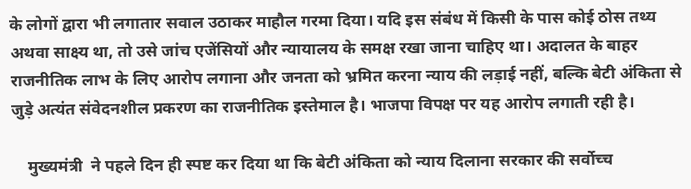के लोगों द्वारा भी लगातार सवाल उठाकर माहौल गरमा दिया। यदि इस संबंध में किसी के पास कोई ठोस तथ्य अथवा साक्ष्य था, तो उसे जांच एजेंसियों और न्यायालय के समक्ष रखा जाना चाहिए था। अदालत के बाहर राजनीतिक लाभ के लिए आरोप लगाना और जनता को भ्रमित करना न्याय की लड़ाई नहीं, बल्कि बेटी अंकिता से जुड़े अत्यंत संवेदनशील प्रकरण का राजनीतिक इस्तेमाल है। भाजपा विपक्ष पर यह आरोप लगाती रही है।

    मुख्यमंत्री  ने पहले दिन ही स्पष्ट कर दिया था कि बेटी अंकिता को न्याय दिलाना सरकार की सर्वोच्च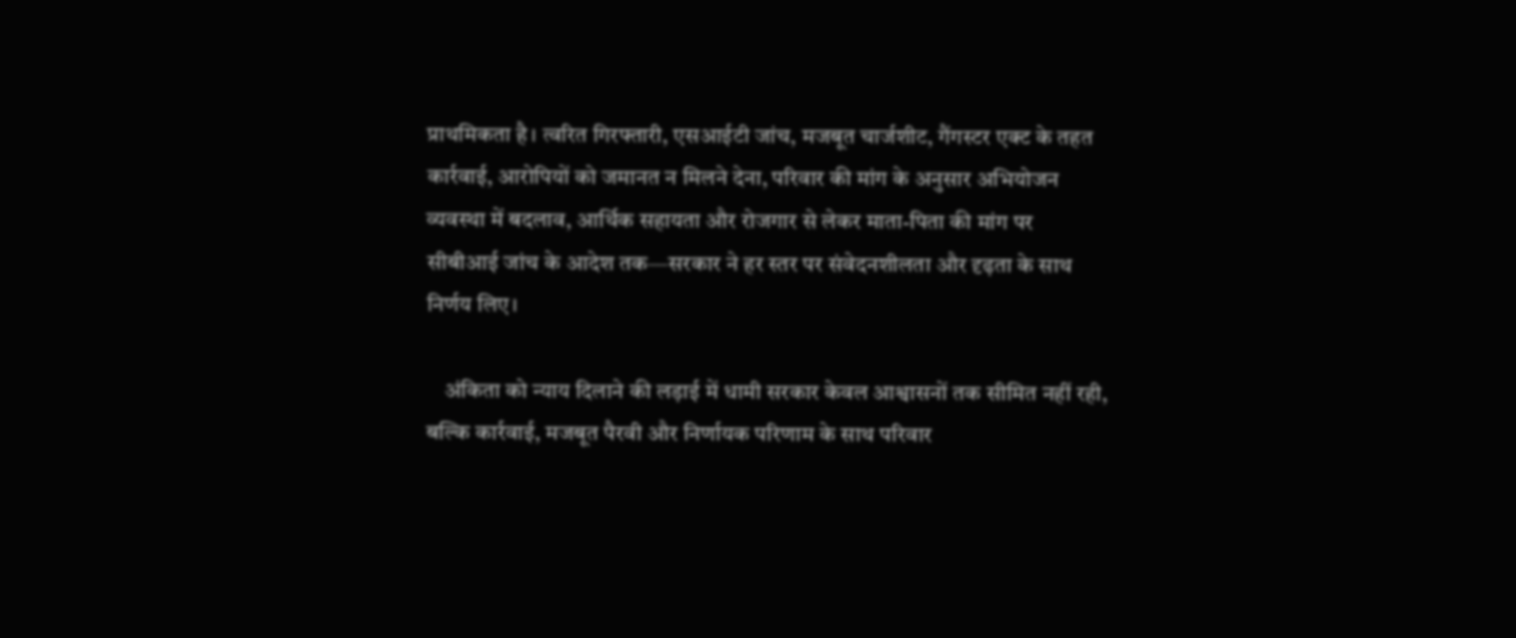प्राथमिकता है। त्वरित गिरफ्तारी, एसआईटी जांच, मजबूत चार्जशीट, गैंगस्टर एक्ट के तहत कार्रवाई, आरोपियों को जमानत न मिलने देना, परिवार की मांग के अनुसार अभियोजन व्यवस्था में बदलाव, आर्थिक सहायता और रोजगार से लेकर माता-पिता की मांग पर सीबीआई जांच के आदेश तक—सरकार ने हर स्तर पर संवेदनशीलता और दृढ़ता के साथ निर्णय लिए।

    अंकिता को न्याय दिलाने की लड़ाई में धामी सरकार केवल आश्वासनों तक सीमित नहीं रही, बल्कि कार्रवाई, मजबूत पैरवी और निर्णायक परिणाम के साथ परिवार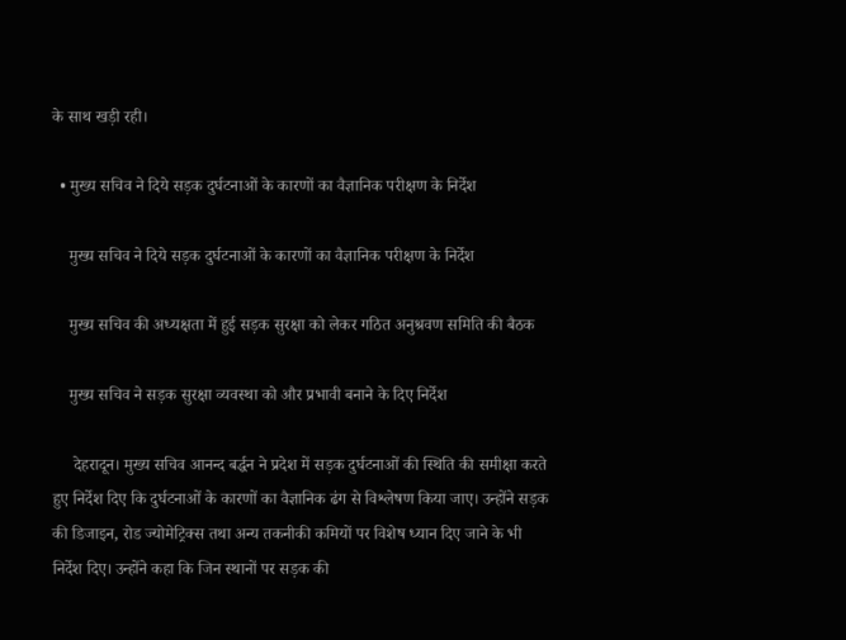के साथ खड़ी रही।

  • मुख्य सचिव ने दिये सड़क दुर्घटनाओं के कारणों का वैज्ञानिक परीक्षण के निर्देश

    मुख्य सचिव ने दिये सड़क दुर्घटनाओं के कारणों का वैज्ञानिक परीक्षण के निर्देश

    मुख्य सचिव की अध्यक्षता में हुई सड़क सुरक्षा को लेकर गठित अनुश्रवण समिति की बैठक

    मुख्य सचिव ने सड़क सुरक्षा व्यवस्था को और प्रभावी बनाने के दिए निर्देश

     देहरादून। मुख्य सचिव आनन्द बर्द्धन ने प्रदेश में सड़क दुर्घटनाओं की स्थिति की समीक्षा करते हुए निर्देश दिए कि दुर्घटनाओं के कारणों का वैज्ञानिक ढंग से विश्लेषण किया जाए। उन्होंने सड़क की डिजाइन, रोड ज्योमेट्रिक्स तथा अन्य तकनीकी कमियों पर विशेष ध्यान दिए जाने के भी निर्देश दिए। उन्होंने कहा कि जिन स्थानों पर सड़क की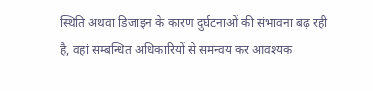स्थिति अथवा डिजाइन के कारण दुर्घटनाओं की संभावना बढ़ रही है, वहां सम्बन्धित अधिकारियों से समन्वय कर आवश्यक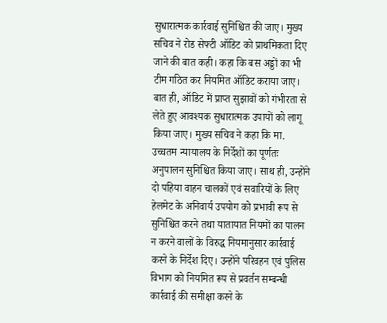सुधारात्मक कार्रवाई सुनिश्चित की जाए। मुख्य सचिव ने रोड सेफ्टी ऑडिट को प्राथमिकता दिए जाने की बात कही। कहा कि बस अड्डों का भी टीम गठित कर नियमित ऑडिट कराया जाए। बात ही, ऑडिट में प्राप्त सुझावों को गंभीरता से लेते हुए आवश्यक सुधारात्मक उपायों को लागू किया जाए। मुख्य सचिव ने कहा कि मा. उच्चतम न्यायालय के निर्देशों का पूर्णतः अनुपालन सुनिश्चित किया जाए। साथ ही, उन्होंने दो पहिया वाहन चालकों एवं सवारियों के लिए हेलमेट के अनिवार्य उपयोग को प्रभावी रूप से सुनिश्चित करने तथा यातायात नियमों का पालन न करने वालों के विरुद्ध नियमानुसार कार्रवाई करने के निर्देश दिए। उन्होंने परिवहन एवं पुलिस विभाग को नियमित रूप से प्रवर्तन सम्बन्धी कार्रवाई की समीक्षा करने के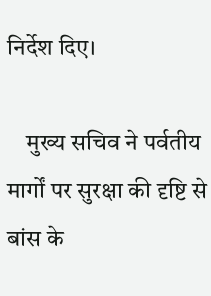निर्देश दिए।

    मुख्य सचिव ने पर्वतीय मार्गों पर सुरक्षा की दृष्टि से बांस के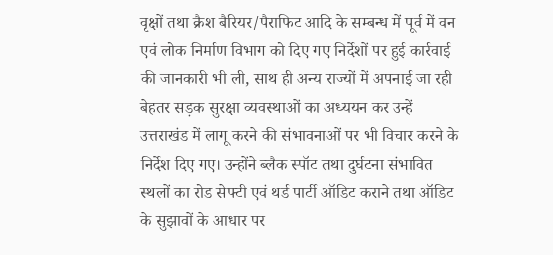वृक्षों तथा क्रैश बैरियर/पैराफिट आदि के सम्बन्ध में पूर्व में वन एवं लोक निर्माण विभाग को दिए गए निर्देशों पर हुई कार्रवाई की जानकारी भी ली, साथ ही अन्य राज्यों में अपनाई जा रही बेहतर सड़क सुरक्षा व्यवस्थाओं का अध्ययन कर उन्हें उत्तराखंड में लागू करने की संभावनाओं पर भी विचार करने के निर्देश दिए गए। उन्होंने ब्लैक स्पॉट तथा दुर्घटना संभावित स्थलों का रोड सेफ्टी एवं थर्ड पार्टी ऑडिट कराने तथा ऑडिट के सुझावों के आधार पर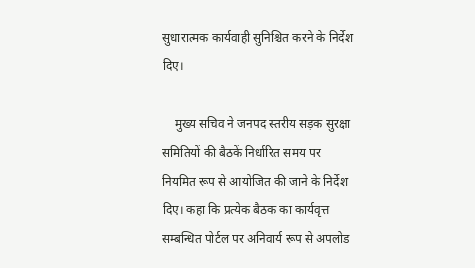सुधारात्मक कार्यवाही सुनिश्चित करने के निर्देश दिए।

    मुख्य सचिव ने जनपद स्तरीय सड़क सुरक्षा समितियों की बैठकें निर्धारित समय पर नियमित रूप से आयोजित की जाने के निर्देश दिए। कहा कि प्रत्येक बैठक का कार्यवृत्त सम्बन्धित पोर्टल पर अनिवार्य रूप से अपलोड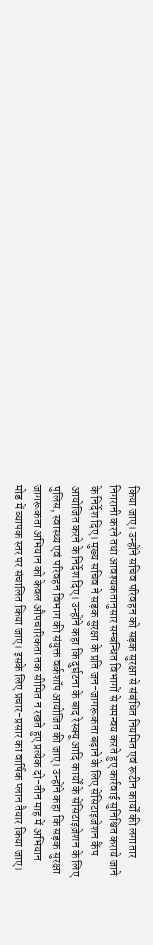किया जाए। उन्होंने सचिव परिवहन को सड़क सुरक्षा से संबंधित नियमित एवं रूटीन कार्यों की लगातार निगरानी करने तथा आवश्यकतानुसार सम्बन्धित विभागों से समन्वय करते हुए कार्रवाई सुनिश्चित कराये जाने के निर्देश दिए। मुख्य सचिव ने सड़क सुरक्षा के प्रति जन-जागरूकता बढ़ाने के लिए सेंसिटाइजेशन कैंप आयोजित करने के निर्देश दिए। उन्होंने कहा कि दुर्घटना के बाद रेस्क्यू आदि कार्यों के सेंसिटाइज़ेशन के लिए पुलिस, स्वास्थ्य एवं परिवहन विभाग की संयुक्त वर्कशॉप आयोजित की जाए। उन्होंने कहा कि सड़क सुरक्षा जागरूकता अभियान को केवल औपचारिकता तक सीमित न रखते हुए प्रत्येक दो-तीन माह में अभियान मोड में व्यापक स्तर पर संचालित किया जाए। इसके लिए प्रचार-प्रसार का वार्षिक प्लान तैयार किया जाए।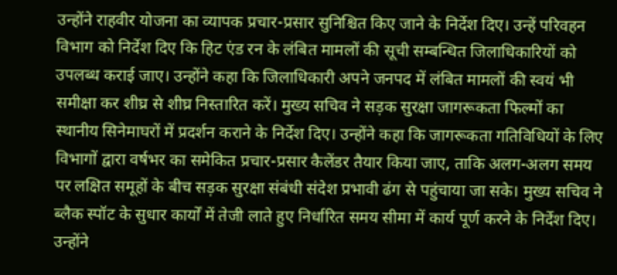उन्होंने राहवीर योजना का व्यापक प्रचार-प्रसार सुनिश्चित किए जाने के निर्देश दिए। उन्हें परिवहन विभाग को निर्देश दिए कि हिट एंड रन के लंबित मामलों की सूची सम्बन्धित जिलाधिकारियों को उपलब्ध कराई जाए। उन्होंने कहा कि जिलाधिकारी अपने जनपद में लंबित मामलों की स्वयं भी समीक्षा कर शीघ्र से शीघ्र निस्तारित करें। मुख्य सचिव ने सड़क सुरक्षा जागरूकता फिल्मों का स्थानीय सिनेमाघरों में प्रदर्शन कराने के निर्देश दिए। उन्होंने कहा कि जागरूकता गतिविधियों के लिए विभागों द्वारा वर्षभर का समेकित प्रचार-प्रसार कैलेंडर तैयार किया जाए, ताकि अलग-अलग समय पर लक्षित समूहों के बीच सड़क सुरक्षा संबंधी संदेश प्रभावी ढंग से पहुंचाया जा सके। मुख्य सचिव ने ब्लैक स्पॉट के सुधार कार्यों में तेजी लाते हुए निर्धारित समय सीमा में कार्य पूर्ण करने के निर्देश दिए। उन्होंने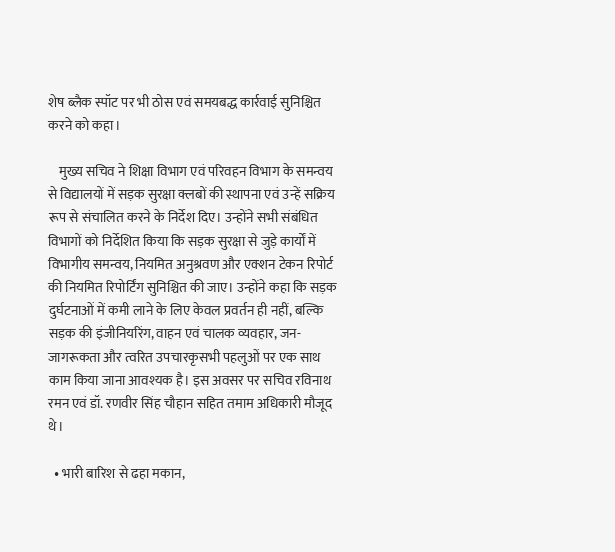शेष ब्लैक स्पॉट पर भी ठोस एवं समयबद्ध कार्रवाई सुनिश्चित करने को कहा।

    मुख्य सचिव ने शिक्षा विभाग एवं परिवहन विभाग के समन्वय से विद्यालयों में सड़क सुरक्षा क्लबों की स्थापना एवं उन्हें सक्रिय रूप से संचालित करने के निर्देश दिए। उन्होंने सभी संबंधित विभागों को निर्देशित किया कि सड़क सुरक्षा से जुड़े कार्यों में विभागीय समन्वय, नियमित अनुश्रवण और एक्शन टेकन रिपोर्ट की नियमित रिपोर्टिंग सुनिश्चित की जाए। उन्होंने कहा कि सड़क दुर्घटनाओं में कमी लाने के लिए केवल प्रवर्तन ही नहीं, बल्कि सड़क की इंजीनियरिंग, वाहन एवं चालक व्यवहार, जन-जागरूकता और त्वरित उपचारकृसभी पहलुओं पर एक साथ काम किया जाना आवश्यक है। इस अवसर पर सचिव रविनाथ रमन एवं डॉ. रणवीर सिंह चौहान सहित तमाम अधिकारी मौजूद थे।

  • भारी बारिश से ढहा मकान,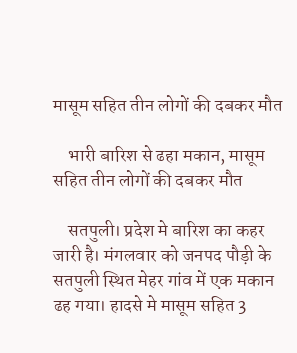मासूम सहित तीन लोगों की दबकर मौत

    भारी बारिश से ढहा मकान, मासूम सहित तीन लोगों की दबकर मौत

    सतपुली। प्रदेश मे बारिश का कहर जारी है। मंगलवार को जनपद पौड़ी के सतपुली स्थित मेहर गांव में एक मकान ढह गया। हादसे मे मासूम सहित 3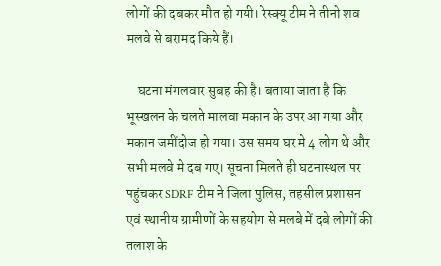लोगों की दबकर मौत हो गयी। रेस्क्यू टीम ने तीनो शव मलवे से बरामद किये हैं।

    घटना मंगलवार सुबह की है। बताया जाता है कि भूस्खलन के चलते मालवा मकान के उपर आ गया और मकान जमींदोज हो गया। उस समय घर मे 4 लोग थे और सभी मलवे मे दब गए। सूचना मिलते ही घटनास्थल पर पहुंचकर SDRF टीम ने जिला पुलिस, तहसील प्रशासन एवं स्थानीय ग्रामीणों के सहयोग से मलबे में दबे लोगों की तलाश के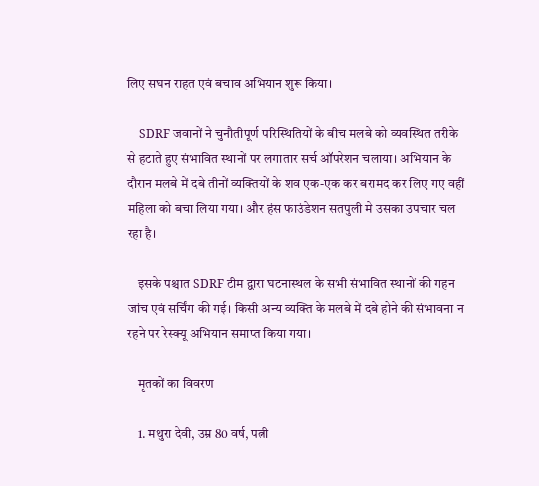लिए सघन राहत एवं बचाव अभियान शुरू किया।

    SDRF जवानों ने चुनौतीपूर्ण परिस्थितियों के बीच मलबे को व्यवस्थित तरीके से हटाते हुए संभावित स्थानों पर लगातार सर्च ऑपरेशन चलाया। अभियान के दौरान मलबे में दबे तीनों व्यक्तियों के शव एक-एक कर बरामद कर लिए गए वहीं महिला को बचा लिया गया। और हंस फाउंडेशन सतपुली मे उसका उपचार चल रहा है।

    इसके पश्चात SDRF टीम द्वारा घटनास्थल के सभी संभावित स्थानों की गहन जांच एवं सर्चिंग की गई। किसी अन्य व्यक्ति के मलबे में दबे होने की संभावना न रहने पर रेस्क्यू अभियान समाप्त किया गया।

    मृतकों का विवरण

    1. मथुरा देवी, उम्र 80 वर्ष, पत्नी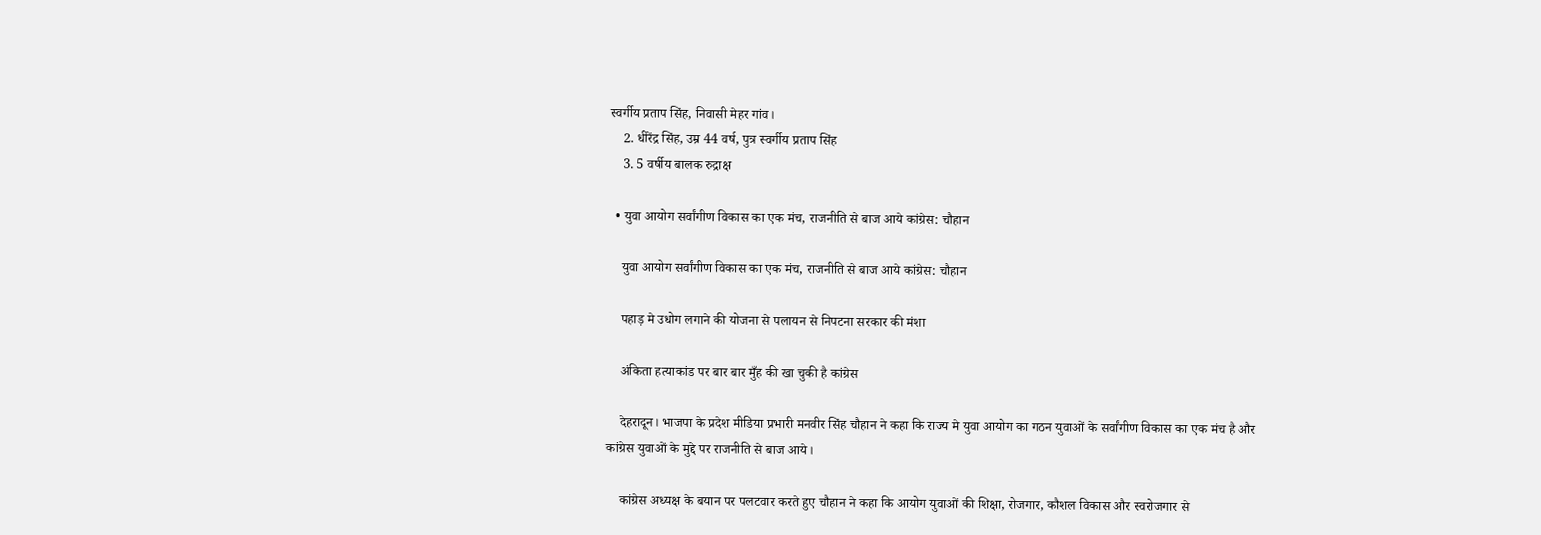स्वर्गीय प्रताप सिंह, निवासी मेहर गांव।
    2. धीरेंद्र सिंह, उम्र 44 वर्ष, पुत्र स्वर्गीय प्रताप सिंह
    3. 5 वर्षीय बालक रुद्राक्ष

  • युवा आयोग सर्वांगीण विकास का एक मंच, राजनीति से बाज आये कांग्रेस: चौहान

    युवा आयोग सर्वांगीण विकास का एक मंच, राजनीति से बाज आये कांग्रेस: चौहान

    पहाड़ मे उधोग लगाने की योजना से पलायन से निपटना सरकार की मंशा

    अंकिता हत्याकांड पर बार बार मुँह की खा चुकी है कांग्रेस

    देहरादून। भाजपा के प्रदेश मीडिया प्रभारी मनवीर सिंह चौहान ने कहा कि राज्य मे युवा आयोग का गठन युवाओं के सर्वांगीण विकास का एक मंच है और कांग्रेस युवाओं के मुद्दे पर राजनीति से बाज आये।

    कांग्रेस अध्यक्ष के बयान पर पलटवार करते हुए चौहान ने कहा कि आयोग युवाओं की शिक्षा, रोजगार, कौशल विकास और स्वरोजगार से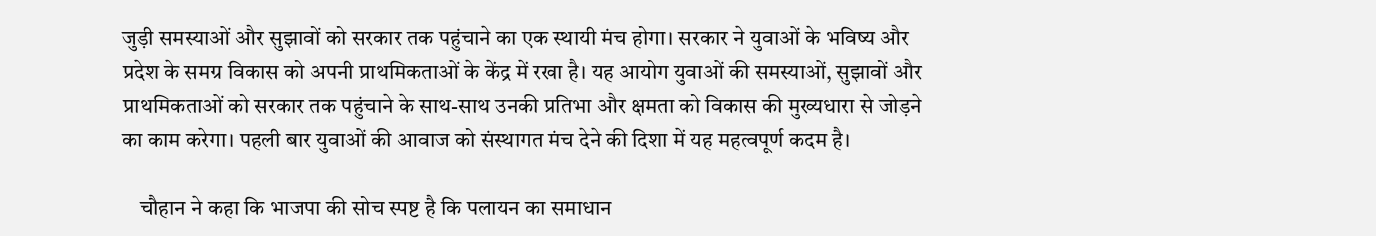जुड़ी समस्याओं और सुझावों को सरकार तक पहुंचाने का एक स्थायी मंच होगा। सरकार ने युवाओं के भविष्य और प्रदेश के समग्र विकास को अपनी प्राथमिकताओं के केंद्र में रखा है। यह आयोग युवाओं की समस्याओं, सुझावों और प्राथमिकताओं को सरकार तक पहुंचाने के साथ-साथ उनकी प्रतिभा और क्षमता को विकास की मुख्यधारा से जोड़ने का काम करेगा। पहली बार युवाओं की आवाज को संस्थागत मंच देने की दिशा में यह महत्वपूर्ण कदम है।

    चौहान ने कहा कि भाजपा की सोच स्पष्ट है कि पलायन का समाधान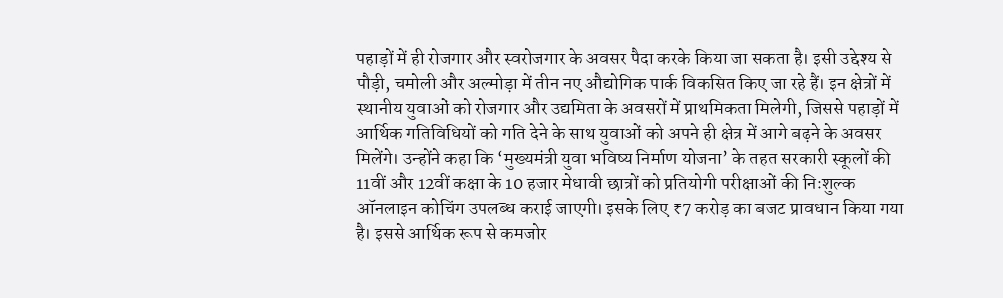पहाड़ों में ही रोजगार और स्वरोजगार के अवसर पैदा करके किया जा सकता है। इसी उद्देश्य से पौड़ी, चमोली और अल्मोड़ा में तीन नए औद्योगिक पार्क विकसित किए जा रहे हैं। इन क्षेत्रों में स्थानीय युवाओं को रोजगार और उद्यमिता के अवसरों में प्राथमिकता मिलेगी, जिससे पहाड़ों में आर्थिक गतिविधियों को गति देने के साथ युवाओं को अपने ही क्षेत्र में आगे बढ़ने के अवसर मिलेंगे। उन्होंने कहा कि ‘मुख्यमंत्री युवा भविष्य निर्माण योजना’ के तहत सरकारी स्कूलों की 11वीं और 12वीं कक्षा के 10 हजार मेधावी छात्रों को प्रतियोगी परीक्षाओं की निःशुल्क ऑनलाइन कोचिंग उपलब्ध कराई जाएगी। इसके लिए ₹7 करोड़ का बजट प्रावधान किया गया है। इससे आर्थिक रूप से कमजोर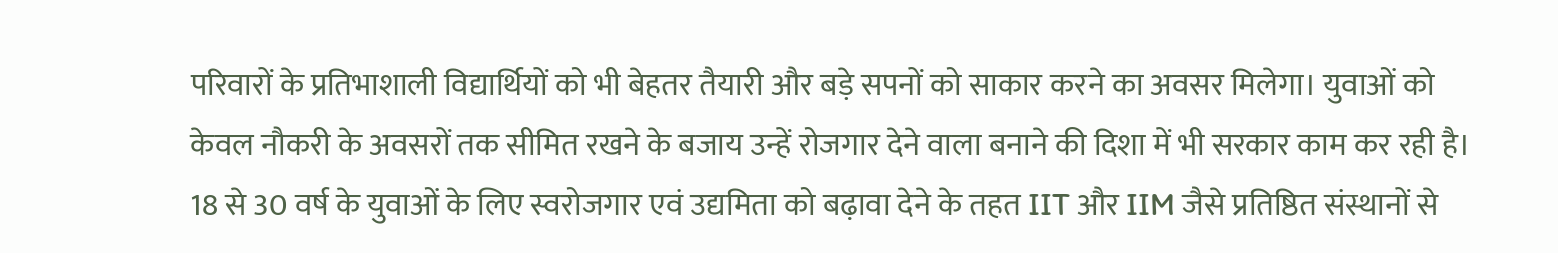परिवारों के प्रतिभाशाली विद्यार्थियों को भी बेहतर तैयारी और बड़े सपनों को साकार करने का अवसर मिलेगा। युवाओं को केवल नौकरी के अवसरों तक सीमित रखने के बजाय उन्हें रोजगार देने वाला बनाने की दिशा में भी सरकार काम कर रही है। 18 से 30 वर्ष के युवाओं के लिए स्वरोजगार एवं उद्यमिता को बढ़ावा देने के तहत IIT और IIM जैसे प्रतिष्ठित संस्थानों से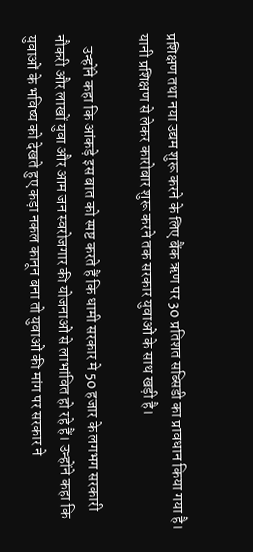प्रशिक्षण तथा नया उद्यम शुरू करने के लिए बैंक ऋण पर 30 प्रतिशत सब्सिडी का प्रावधान किया गया है। यानी प्रशिक्षण से लेकर कारोबार शुरू करने तक सरकार युवाओं के साथ खड़ी है।

    उन्होंने कहा कि आंकड़े इस बात को स्पष्ट करते हैं कि धामी सरकार मे 50 हजार के लगभग सरकारी नौकरी और लाखों युवा और आम जन स्वरोजगार की योजनाओं से लाभांवित हो रहे हैं। उन्होंने कहा कि युवाओं के भविष्य को देखते हुए कड़ा नकल कानून बना तो युवाओं की मांग पर सरकार ने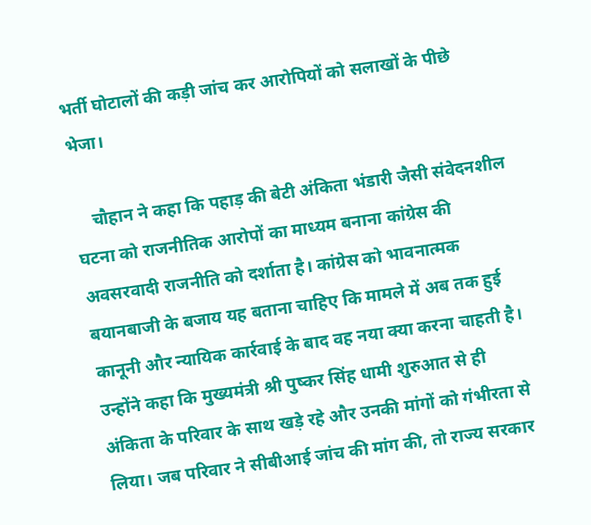भर्ती घोटालों की कड़ी जांच कर आरोपियों को सलाखों के पीछे भेजा।

    चौहान ने कहा कि पहाड़ की बेटी अंकिता भंडारी जैसी संवेदनशील घटना को राजनीतिक आरोपों का माध्यम बनाना कांग्रेस की अवसरवादी राजनीति को दर्शाता है। कांग्रेस को भावनात्मक बयानबाजी के बजाय यह बताना चाहिए कि मामले में अब तक हुई कानूनी और न्यायिक कार्रवाई के बाद वह नया क्या करना चाहती है। उन्होंने कहा कि मुख्यमंत्री श्री पुष्कर सिंह धामी शुरुआत से ही अंकिता के परिवार के साथ खड़े रहे और उनकी मांगों को गंभीरता से लिया। जब परिवार ने सीबीआई जांच की मांग की, तो राज्य सरकार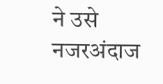ने उसे नजरअंदाज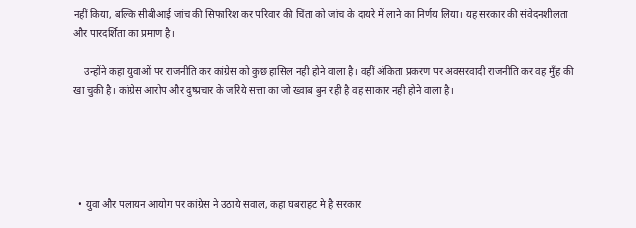नहीं किया, बल्कि सीबीआई जांच की सिफारिश कर परिवार की चिंता को जांच के दायरे में लाने का निर्णय लिया। यह सरकार की संवेदनशीलता और पारदर्शिता का प्रमाण है।

    उन्होंने कहा युवाओं पर राजनीति कर कांग्रेस को कुछ हासिल नही होने वाला है। वहीं अंकिता प्रकरण पर अवसरवादी राजनीति कर वह मुँह की खा चुकी है। कांग्रेस आरोप और दुष्प्रचार के जरिये सत्ता का जो ख्वाब बुन रही है वह साकार नही होने वाला है।





  • युवा और पलायन आयोग पर कांग्रेस ने उठाये सवाल, कहा घबराहट मे है सरकार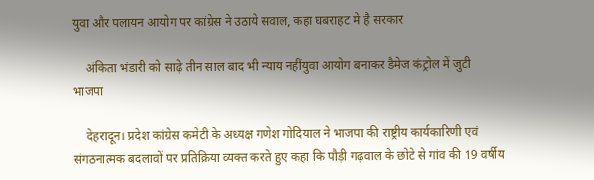युवा और पलायन आयोग पर कांग्रेस ने उठाये सवाल, कहा घबराहट मे है सरकार

    अंकिता भंडारी को साढ़े तीन साल बाद भी न्याय नहींयुवा आयोग बनाकर डैमेज कंट्रोल में जुटी भाजपा

    देहरादून। प्रदेश कांग्रेस कमेटी के अध्यक्ष गणेश गोदियाल ने भाजपा की राष्ट्रीय कार्यकारिणी एवं संगठनात्मक बदलावों पर प्रतिक्रिया व्यक्त करते हुए कहा कि पौड़ी गढ़वाल के छोटे से गांव की 19 वर्षीय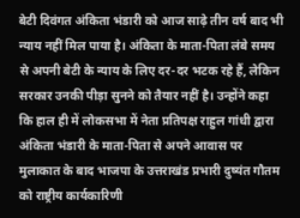बेटी दिवंगत अंकिता भंडारी को आज साढ़े तीन वर्ष बाद भी न्याय नहीं मिल पाया है। अंकिता के माता-पिता लंबे समय से अपनी बेटी के न्याय के लिए दर-दर भटक रहे हैं, लेकिन सरकार उनकी पीड़ा सुनने को तैयार नहीं है। उन्होंने कहा कि हाल ही में लोकसभा में नेता प्रतिपक्ष राहुल गांधी द्वारा अंकिता भंडारी के माता-पिता से अपने आवास पर मुलाकात के बाद भाजपा के उत्तराखंड प्रभारी दुष्यंत गौतम को राष्ट्रीय कार्यकारिणी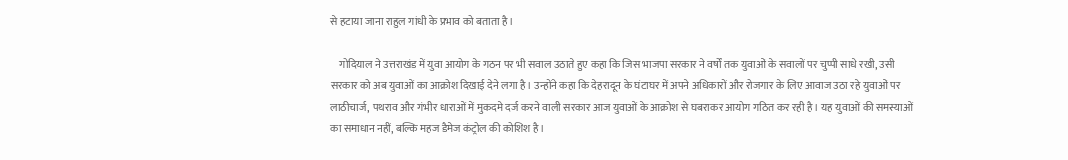से हटाया जाना राहुल गांधी के प्रभाव को बताता है।

    गोदियाल ने उत्तराखंड में युवा आयोग के गठन पर भी सवाल उठाते हुए कहा कि जिस भाजपा सरकार ने वर्षों तक युवाओं के सवालों पर चुप्पी साधे रखी, उसी सरकार को अब युवाओं का आक्रोश दिखाई देने लगा है। उन्होंने कहा कि देहरादून के घंटाघर में अपने अधिकारों और रोजगार के लिए आवाज उठा रहे युवाओं पर लाठीचार्ज, पथराव और गंभीर धाराओं में मुकदमे दर्ज करने वाली सरकार आज युवाओं के आक्रोश से घबराकर आयोग गठित कर रही है। यह युवाओं की समस्याओं का समाधान नहीं, बल्कि महज डैमेज कंट्रोल की कोशिश है।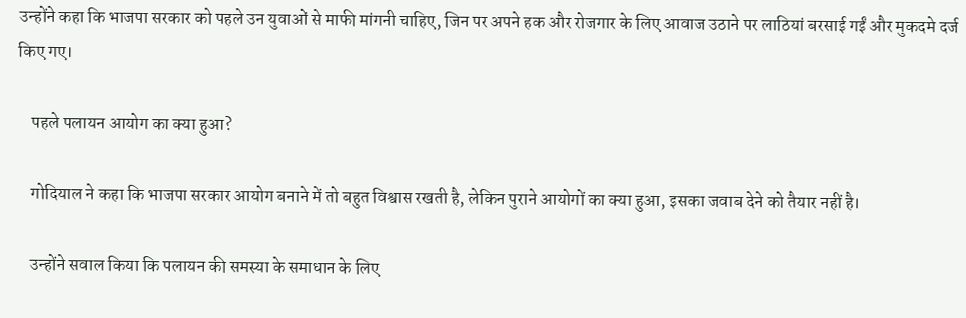उन्होंने कहा कि भाजपा सरकार को पहले उन युवाओं से माफी मांगनी चाहिए, जिन पर अपने हक और रोजगार के लिए आवाज उठाने पर लाठियां बरसाई गईं और मुकदमे दर्ज किए गए।

    पहले पलायन आयोग का क्या हुआ?

    गोदियाल ने कहा कि भाजपा सरकार आयोग बनाने में तो बहुत विश्वास रखती है, लेकिन पुराने आयोगों का क्या हुआ, इसका जवाब देने को तैयार नहीं है।

    उन्होंने सवाल किया कि पलायन की समस्या के समाधान के लिए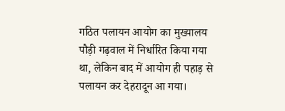गठित पलायन आयोग का मुख्यालय पौड़ी गढ़वाल में निर्धारित किया गया था, लेकिन बाद में आयोग ही पहाड़ से पलायन कर देहरादून आ गया।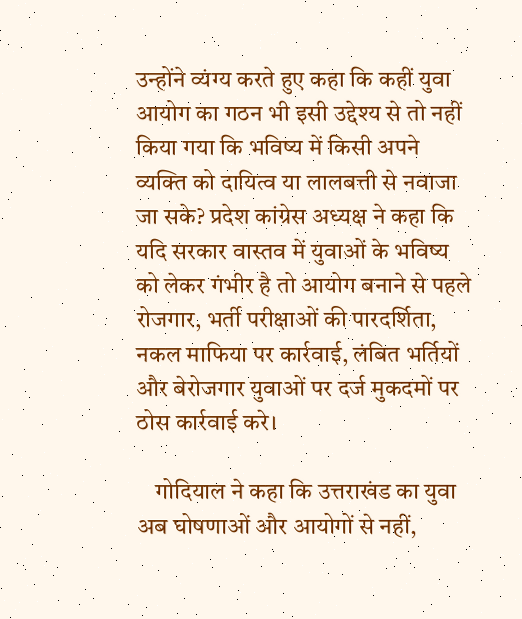उन्होंने व्यंग्य करते हुए कहा कि कहीं युवा आयोग का गठन भी इसी उद्देश्य से तो नहीं किया गया कि भविष्य में किसी अपने व्यक्ति को दायित्व या लालबत्ती से नवाजा जा सके? प्रदेश कांग्रेस अध्यक्ष ने कहा कि यदि सरकार वास्तव में युवाओं के भविष्य को लेकर गंभीर है तो आयोग बनाने से पहले रोजगार, भर्ती परीक्षाओं की पारदर्शिता, नकल माफिया पर कार्रवाई, लंबित भर्तियों और बेरोजगार युवाओं पर दर्ज मुकदमों पर ठोस कार्रवाई करे।

    गोदियाल ने कहा कि उत्तराखंड का युवा अब घोषणाओं और आयोगों से नहीं,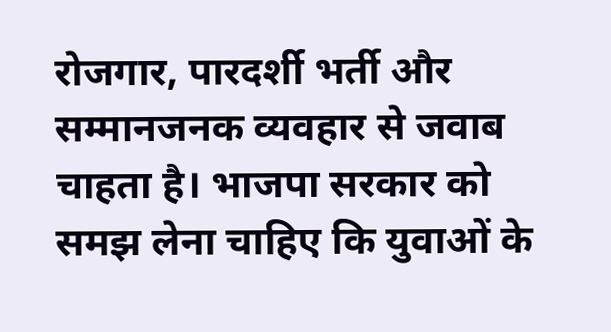रोजगार, पारदर्शी भर्ती और सम्मानजनक व्यवहार से जवाब चाहता है। भाजपा सरकार को समझ लेना चाहिए कि युवाओं के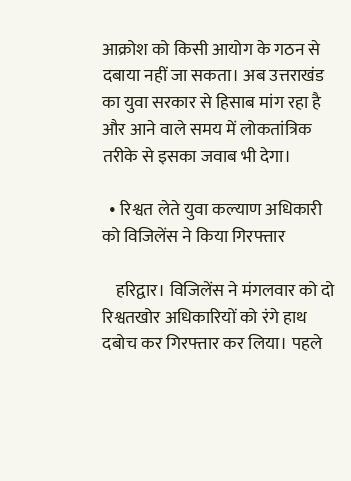आक्रोश को किसी आयोग के गठन से दबाया नहीं जा सकता। अब उत्तराखंड का युवा सरकार से हिसाब मांग रहा है और आने वाले समय में लोकतांत्रिक तरीके से इसका जवाब भी देगा।

  • रिश्वत लेते युवा कल्याण अधिकारी को विजिलेंस ने किया गिरफ्तार

    हरिद्वार। विजिलेंस ने मंगलवार को दो रिश्वतखोर अधिकारियों को रंगे हाथ दबोच कर गिरफ्तार कर लिया। पहले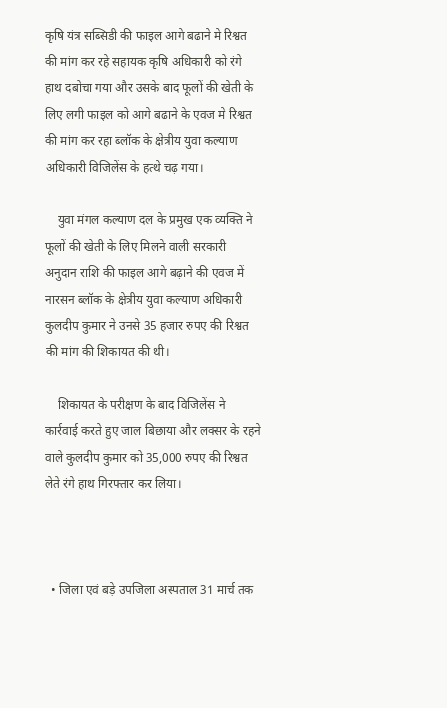कृषि यंत्र सब्सिडी की फाइल आगे बढाने मे रिश्वत की मांग कर रहे सहायक कृषि अधिकारी को रंगे हाथ दबोचा गया और उसके बाद फूलों की खेती के लिए लगी फाइल को आगे बढाने के एवज मे रिश्वत की मांग कर रहा ब्लॉक के क्षेत्रीय युवा कल्याण अधिकारी विजिलेंस के हत्थे चढ़ गया।

    युवा मंगल कल्याण दल के प्रमुख एक व्यक्ति ने फूलों की खेती के लिए मिलने वाली सरकारी अनुदान राशि की फाइल आगे बढ़ाने की एवज में नारसन ब्लॉक के क्षेत्रीय युवा कल्याण अधिकारी कुलदीप कुमार ने उनसे 35 हजार रुपए की रिश्वत की मांग की शिकायत की थी।

    शिकायत के परीक्षण के बाद विजिलेंस ने कार्रवाई करते हुए जाल बिछाया और लक्सर के रहने वाले कुलदीप कुमार को 35,000 रुपए की रिश्वत लेते रंगे हाथ गिरफ्तार कर लिया।



  • जिला एवं बड़े उपजिला अस्पताल 31 मार्च तक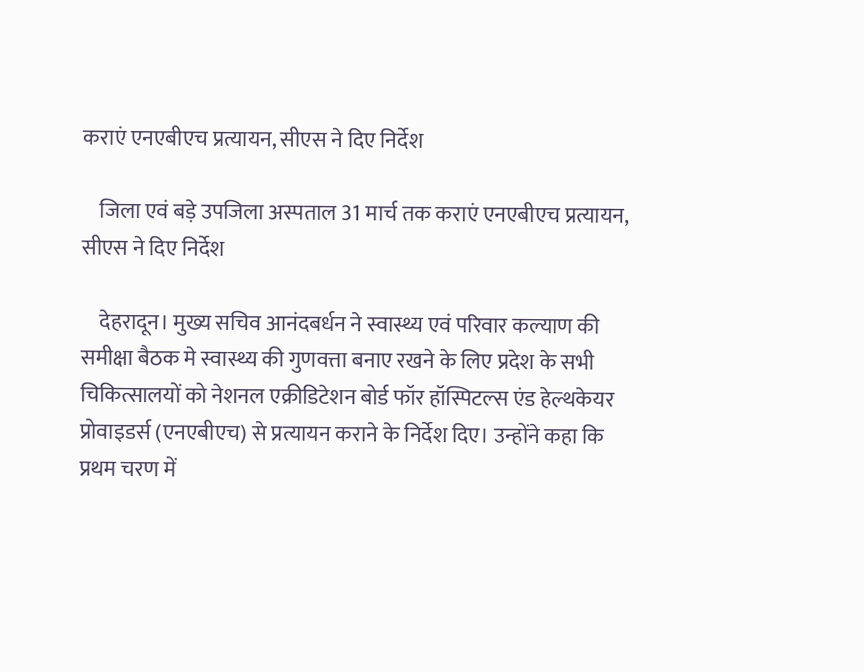कराएं एनएबीएच प्रत्यायन, सीएस ने दिए निर्देश

    जिला एवं बड़े उपजिला अस्पताल 31 मार्च तक कराएं एनएबीएच प्रत्यायन, सीएस ने दिए निर्देश

    देहरादून। मुख्य सचिव आनंदबर्धन ने स्वास्थ्य एवं परिवार कल्याण की समीक्षा बैठक मे स्वास्थ्य की गुणवत्ता बनाए रखने के लिए प्रदेश के सभी चिकित्सालयों को नेशनल एक्रीडिटेशन बोर्ड फॉर हॉस्पिटल्स एंड हेल्थकेयर प्रोवाइडर्स (एनएबीएच) से प्रत्यायन कराने के निर्देश दिए। उन्होंने कहा कि प्रथम चरण में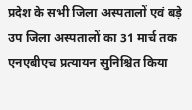प्रदेश के सभी जिला अस्पतालों एवं बड़े उप जिला अस्पतालों का 31 मार्च तक एनएबीएच प्रत्यायन सुनिश्चित किया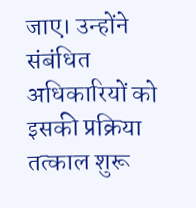जाए। उन्होंने संबंधित अधिकारियों को इसकी प्रक्रिया तत्काल शुरू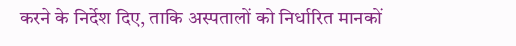करने के निर्देश दिए, ताकि अस्पतालों को निर्धारित मानकों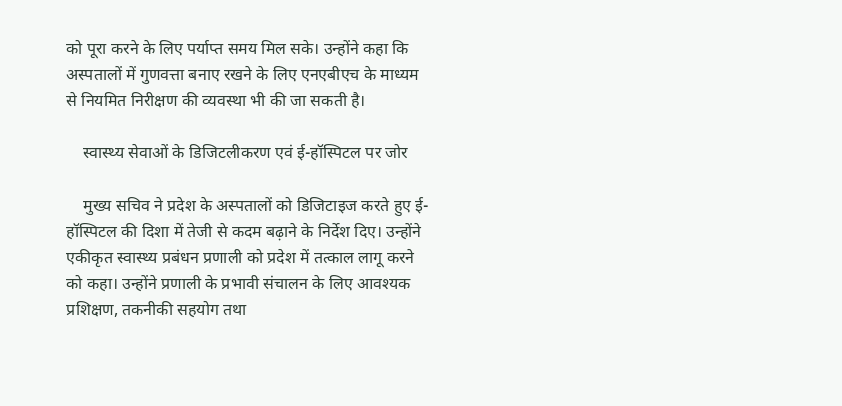को पूरा करने के लिए पर्याप्त समय मिल सके। उन्होंने कहा कि अस्पतालों में गुणवत्ता बनाए रखने के लिए एनएबीएच के माध्यम से नियमित निरीक्षण की व्यवस्था भी की जा सकती है।

    स्वास्थ्य सेवाओं के डिजिटलीकरण एवं ई-हॉस्पिटल पर जोर

    मुख्य सचिव ने प्रदेश के अस्पतालों को डिजिटाइज करते हुए ई-हॉस्पिटल की दिशा में तेजी से कदम बढ़ाने के निर्देश दिए। उन्होंने एकीकृत स्वास्थ्य प्रबंधन प्रणाली को प्रदेश में तत्काल लागू करने को कहा। उन्होंने प्रणाली के प्रभावी संचालन के लिए आवश्यक प्रशिक्षण, तकनीकी सहयोग तथा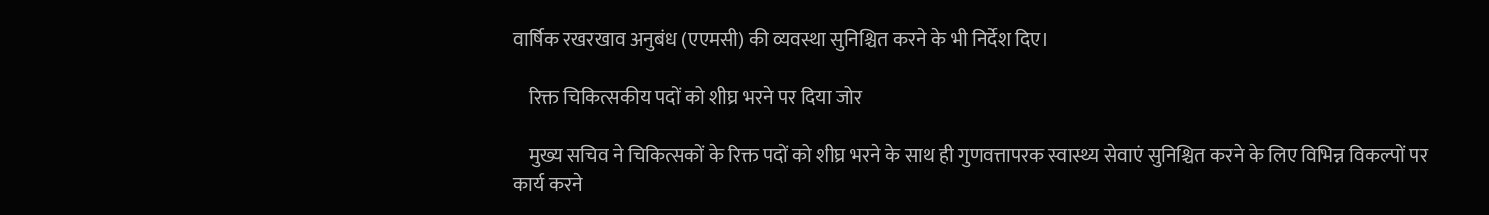वार्षिक रखरखाव अनुबंध (एएमसी) की व्यवस्था सुनिश्चित करने के भी निर्देश दिए।

    रिक्त चिकित्सकीय पदों को शीघ्र भरने पर दिया जोर

    मुख्य सचिव ने चिकित्सकों के रिक्त पदों को शीघ्र भरने के साथ ही गुणवत्तापरक स्वास्थ्य सेवाएं सुनिश्चित करने के लिए विभिन्न विकल्पों पर कार्य करने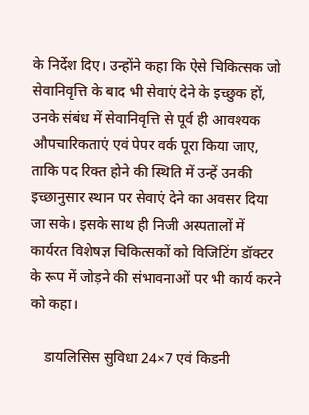के निर्देश दिए। उन्होंने कहा कि ऐसे चिकित्सक जो सेवानिवृत्ति के बाद भी सेवाएं देने के इच्छुक हों, उनके संबंध में सेवानिवृत्ति से पूर्व ही आवश्यक औपचारिकताएं एवं पेपर वर्क पूरा किया जाए, ताकि पद रिक्त होने की स्थिति में उन्हें उनकी इच्छानुसार स्थान पर सेवाएं देने का अवसर दिया जा सके। इसके साथ ही निजी अस्पतालों में कार्यरत विशेषज्ञ चिकित्सकों को विजिटिंग डॉक्टर के रूप में जोड़ने की संभावनाओं पर भी कार्य करने को कहा।

    डायलिसिस सुविधा 24×7 एवं किडनी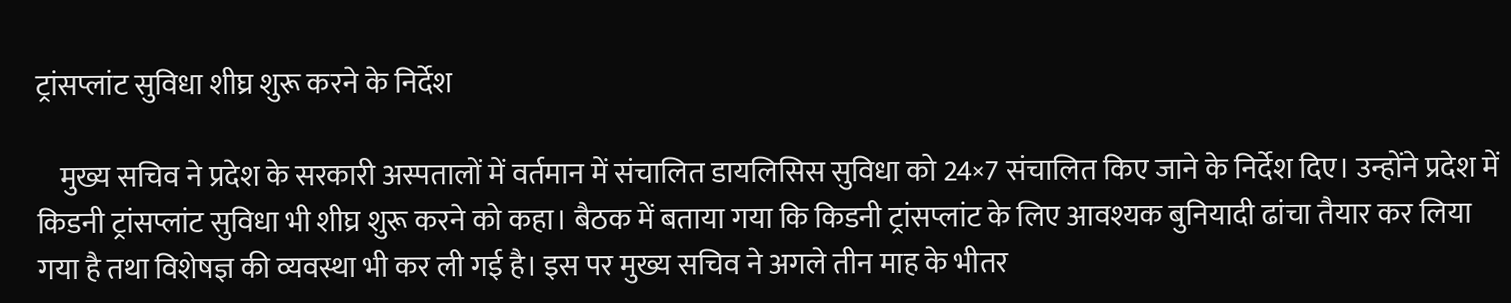ट्रांसप्लांट सुविधा शीघ्र शुरू करने के निर्देश

    मुख्य सचिव ने प्रदेश के सरकारी अस्पतालों में वर्तमान में संचालित डायलिसिस सुविधा को 24×7 संचालित किए जाने के निर्देश दिए। उन्होंने प्रदेश में किडनी ट्रांसप्लांट सुविधा भी शीघ्र शुरू करने को कहा। बैठक में बताया गया कि किडनी ट्रांसप्लांट के लिए आवश्यक बुनियादी ढांचा तैयार कर लिया गया है तथा विशेषज्ञ की व्यवस्था भी कर ली गई है। इस पर मुख्य सचिव ने अगले तीन माह के भीतर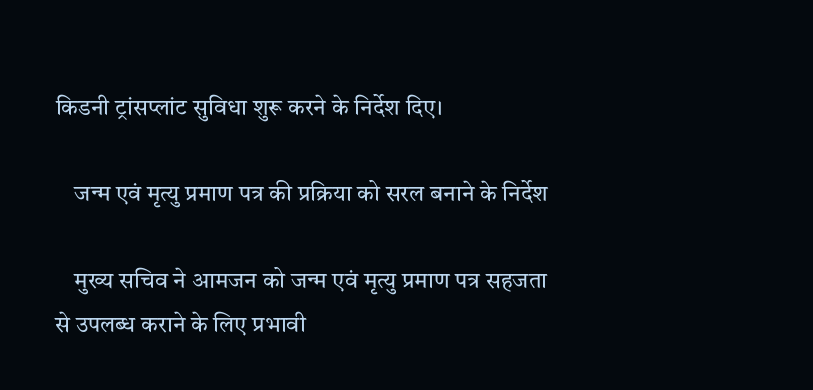किडनी ट्रांसप्लांट सुविधा शुरू करने के निर्देश दिए।

    जन्म एवं मृत्यु प्रमाण पत्र की प्रक्रिया को सरल बनाने के निर्देश

    मुख्य सचिव ने आमजन को जन्म एवं मृत्यु प्रमाण पत्र सहजता से उपलब्ध कराने के लिए प्रभावी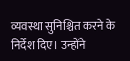व्यवस्था सुनिश्चित करने के निर्देश दिए। उन्होंने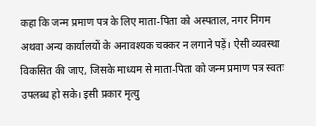कहा कि जन्म प्रमाण पत्र के लिए माता-पिता को अस्पताल, नगर निगम अथवा अन्य कार्यालयों के अनावश्यक चक्कर न लगाने पड़ें। ऐसी व्यवस्था विकसित की जाए, जिसके माध्यम से माता-पिता को जन्म प्रमाण पत्र स्वतः उपलब्ध हो सके। इसी प्रकार मृत्यु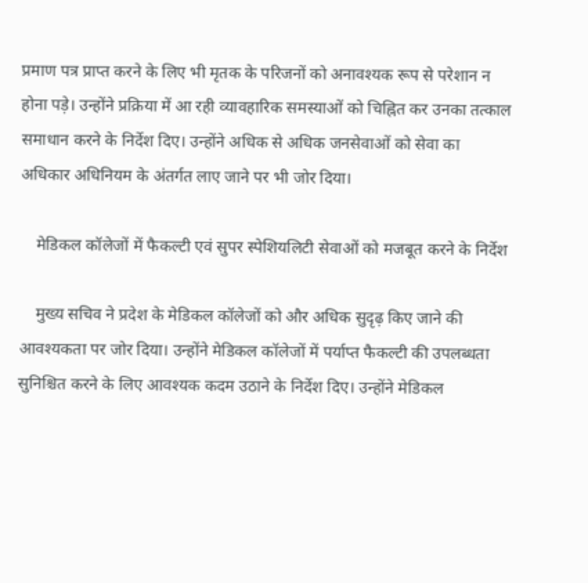प्रमाण पत्र प्राप्त करने के लिए भी मृतक के परिजनों को अनावश्यक रूप से परेशान न होना पड़े। उन्होंने प्रक्रिया में आ रही व्यावहारिक समस्याओं को चिह्नित कर उनका तत्काल समाधान करने के निर्देश दिए। उन्होंने अधिक से अधिक जनसेवाओं को सेवा का अधिकार अधिनियम के अंतर्गत लाए जाने पर भी जोर दिया।

    मेडिकल कॉलेजों में फैकल्टी एवं सुपर स्पेशियलिटी सेवाओं को मजबूत करने के निर्देश

    मुख्य सचिव ने प्रदेश के मेडिकल कॉलेजों को और अधिक सुदृढ़ किए जाने की आवश्यकता पर जोर दिया। उन्होंने मेडिकल कॉलेजों में पर्याप्त फैकल्टी की उपलब्धता सुनिश्चित करने के लिए आवश्यक कदम उठाने के निर्देश दिए। उन्होंने मेडिकल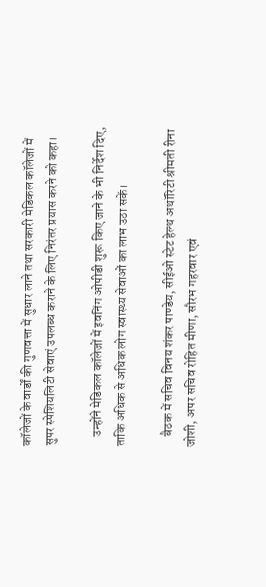कॉलेजों के वार्डों की गुणवत्ता में सुधार लाने तथा सरकारी मेडिकल कॉलेजों में सुपर स्पेशियलिटी सेवाएं उपलब्ध कराने के लिए निरंतर प्रयास करने को कहा।

    उन्होंने मेडिकल कॉलेजों में इवनिंग ओपीडी शुरू किए जाने के भी निर्देश दिए, ताकि अधिक से अधिक लोग स्वास्थ्य सेवाओं का लाभ उठा सकें।

    बैठक में सचिव विनय शंकर पाण्डेय, सीईओ स्टेट हेल्थ अथॉरिटी श्रीमती रीना जोशी, अपर सचिव रोहित मीणा, सौरभ गहरवार एवं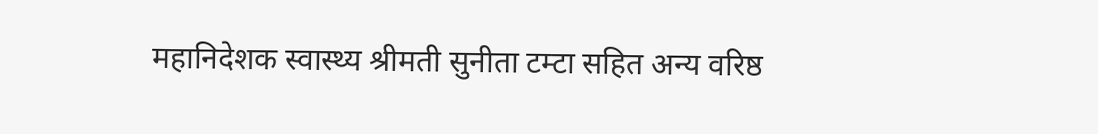महानिदेशक स्वास्थ्य श्रीमती सुनीता टम्टा सहित अन्य वरिष्ठ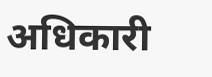अधिकारी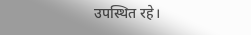उपस्थित रहे।